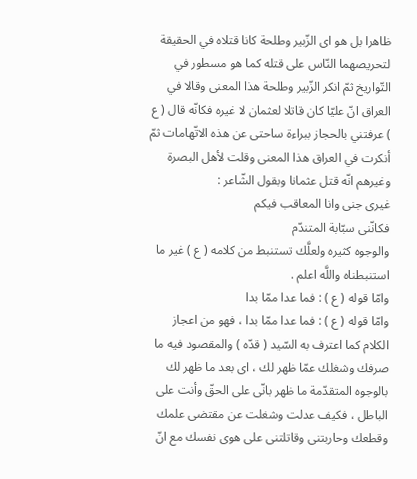ظاهرا بل هو اى الزّبير وطلحة كانا قتلاه في الحقيقة لتحريصهما النّاس على قتله كما هو مسطور في التّواريخ ثمّ انكر الزّبير وطلحة هذا المعنى وقالا في العراق انّ عليّا كان قاتلا لعثمان لا غيره فكانّه قال ( ع ) عرفتني بالحجاز ببراءة ساحتى عن هذه الاتّهامات ثمّ أنكرت في العراق هذا المعنى وقلت لأهل البصرة وغيرهم انّه قتل عثمانا وبقول الشّاعر :
غيرى جنى وانا المعاقب فيكم
فكانّنى سبّابة المتندّم
والوجوه كثيره ولعلَّك تستنبط من كلامه ( ع ) غير ما استنبطناه واللَّه اعلم .
وامّا قوله ( ع ) : فما عدا ممّا بدا
وامّا قوله ( ع ) : فما عدا ممّا بدا ، فهو من اعجاز الكلام كما اعترف به السّيد ( قدّه ) والمقصود فيه ما صرفك وشغلك عمّا ظهر لك ، اى بعد ما ظهر لك بالوجوه المتقدّمة ما ظهر بانّى على الحقّ وأنت على الباطل ، فكيف عدلت وشغلت عن مقتضى علمك وقطعك وحاربتنى وقاتلتنى على هوى نفسك مع انّ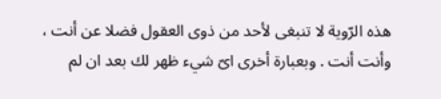هذه الرّوية لا تنبغى لأحد من ذوى العقول فضلا عن أنت ، وأنت أنت . وبعبارة أخرى اىّ شيء ظهر لك بعد ان لم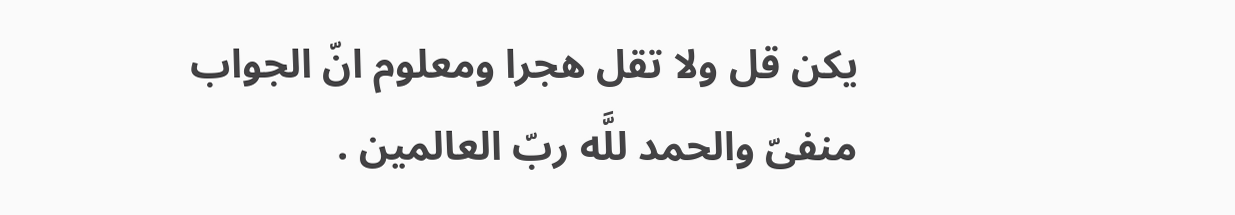يكن قل ولا تقل هجرا ومعلوم انّ الجواب منفىّ والحمد للَّه ربّ العالمين .